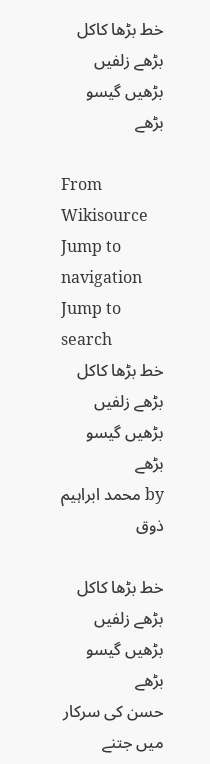خط بڑھا کاکل بڑھے زلفیں بڑھیں گیسو بڑھے

From Wikisource
Jump to navigation Jump to search
خط بڑھا کاکل بڑھے زلفیں بڑھیں گیسو بڑھے
by محمد ابراہیم ذوق

خط بڑھا کاکل بڑھے زلفیں بڑھیں گیسو بڑھے
حسن کی سرکار میں جتنے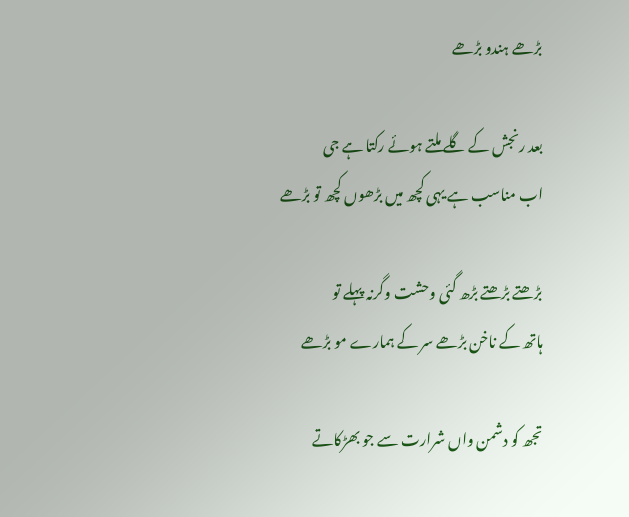بڑھے ہندو بڑھے

بعد رنجش کے گلے ملتے ہوئے رکتا ہے جی
اب مناسب ہے یہی کچھ میں بڑھوں کچھ تو بڑھے

بڑھتے بڑھتے بڑھ گئی وحشت وگرنہ پہلے تو
ہاتھ کے ناخن بڑھے سر کے ہمارے مو بڑھے

تجھ کو دشمن واں شرارت سے جو بھڑکاتے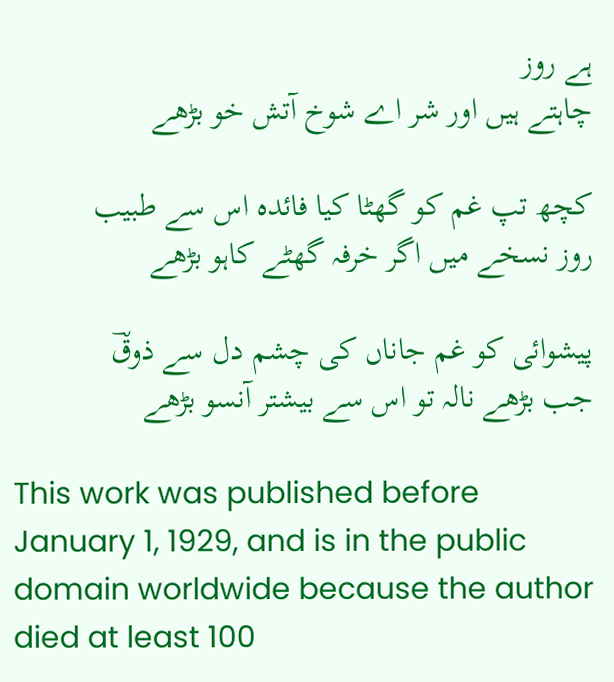ہے روز
چاہتے ہیں اور شر اے شوخ آتش خو بڑھے

کچھ تپ غم کو گھٹا کیا فائدہ اس سے طبیب
روز نسخے میں اگر خرفہ گھٹے کاہو بڑھے

پیشوائی کو غم جاناں کی چشم دل سے ذوقؔ
جب بڑھے نالہ تو اس سے بیشتر آنسو بڑھے

This work was published before January 1, 1929, and is in the public domain worldwide because the author died at least 100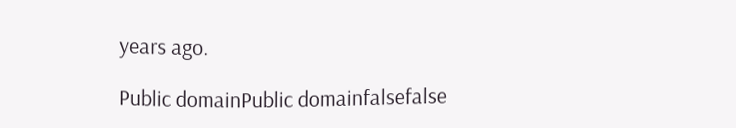years ago.

Public domainPublic domainfalsefalse